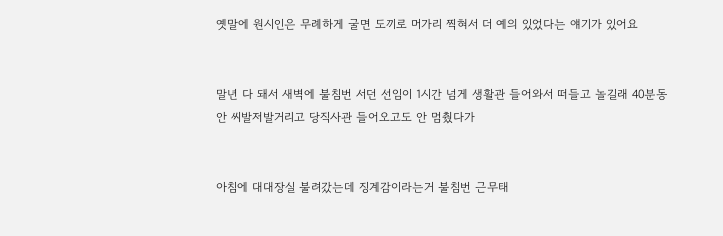옛말에 원시인은 무례하게 굴면 도끼로 머가리 찍혀서 더 예의 있었다는 얘기가 있어요


말년 다 돼서 새벽에 불침번 서던 선임이 1시간 넘게 생활관 들어와서 떠들고 놀길래 40분동안 씨발저발거리고 당직사관 들어오고도 안 멈췄다가


아침에 대대장실 불려갔는데 징계감이라는거 불침번 근무태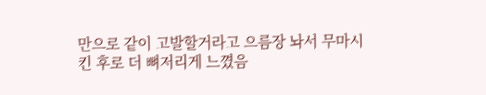만으로 같이 고발할거라고 으름장 놔서 무마시킨 후로 더 뼈저리게 느꼈음